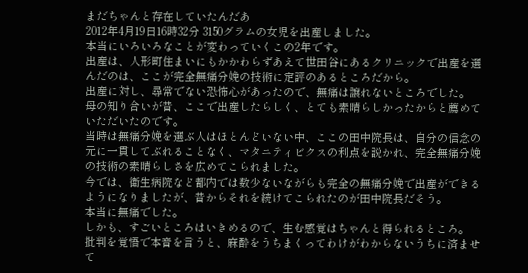まだちゃんと存在していたんだあ
2012年4月19日16時32分 3150グラムの女児を出産しました。
本当にいろいろなことが変わっていくこの2年です。
出産は、人形町住まいにもかかわらずあえて世田谷にあるクリニックで出産を選んだのは、ここが完全無痛分娩の技術に定評のあるところだから。
出産に対し、尋常でない恐怖心があったので、無痛は譲れないところでした。
母の知り合いが昔、ここで出産したらしく、とても素晴らしかったからと薦めていただいたのです。
当時は無痛分娩を選ぶ人はほとんどいない中、ここの田中院長は、自分の信念の元に一貫してぶれることなく、マタニティビクスの利点を説かれ、完全無痛分娩の技術の素晴らしさを広めてこられました。
今では、衛生病院など都内では数少ないながらも完全の無痛分娩で出産ができるようになりましたが、昔からそれを続けてこられたのが田中院長だそう。
本当に無痛でした。
しかも、すごいところはいきめるので、生む感覚はちゃんと得られるところ。
批判を覚悟で本音を言うと、麻酔をうちまくってわけがわからないうちに済ませて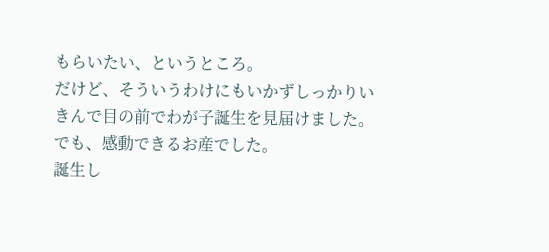もらいたい、というところ。
だけど、そういうわけにもいかずしっかりいきんで目の前でわが子誕生を見届けました。
でも、感動できるお産でした。
誕生し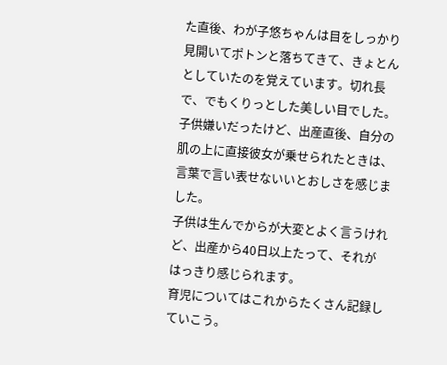た直後、わが子悠ちゃんは目をしっかり見開いてポトンと落ちてきて、きょとんとしていたのを覚えています。切れ長で、でもくりっとした美しい目でした。
子供嫌いだったけど、出産直後、自分の肌の上に直接彼女が乗せられたときは、言葉で言い表せないいとおしさを感じました。
子供は生んでからが大変とよく言うけれど、出産から40日以上たって、それがはっきり感じられます。
育児についてはこれからたくさん記録していこう。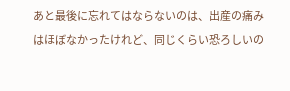あと最後に忘れてはならないのは、出産の痛みはほぼなかったけれど、同じくらい恐ろしいの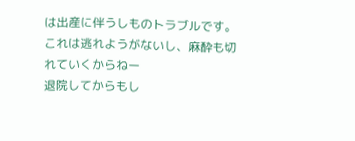は出産に伴うしものトラブルです。
これは逃れようがないし、麻酔も切れていくからねー
退院してからもし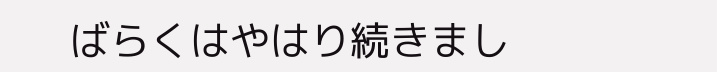ばらくはやはり続きまし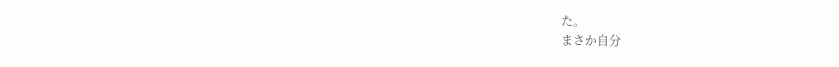た。
まさか自分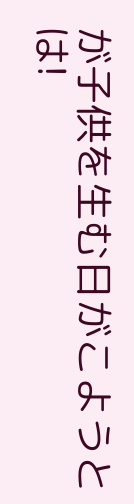が子供を生む日がこようとは!